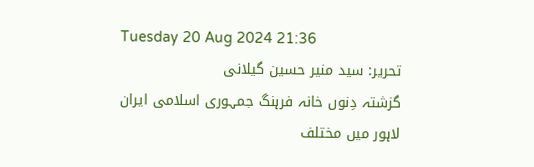Tuesday 20 Aug 2024 21:36
تحریر: سید منیر حسین گیلانی
گزشتہ دِنوں خانہ فرہنگ جمہوری اسلامی ایران لاہور میں مختلف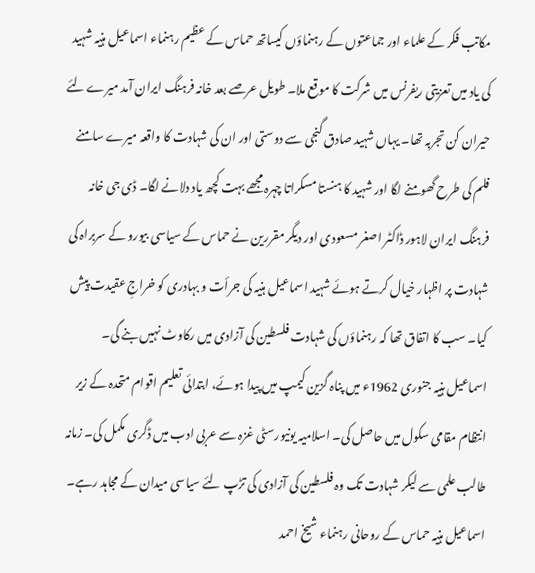مکاتب فکر کے علماء اور جماعتوں کے رہنماؤں کیساتھ حماس کے عظیم رہنماء اسماعیل ہنیہ شہید کی یاد میں تعزیتی ریفرنس میں شرکت کا موقع ملا۔ طویل عرصے بعد خانہ فرہنگ ایران آمد میرے لئے حیران کن تجربہ تھا۔ یہاں شہید صادق گنجی سے دوستی اور ان کی شہادت کا واقعہ میرے سامنے فلم کی طرح گھومنے لگا اور شہید کا ہنستا مسکراتا چہرہ مجھے بہت کچھ یاد دلانے لگا۔ ڈی جی خانہ فرہنگ ایران لاہور ڈاکٹر اصغر مسعودی اور دیگر مقررین نے حماس کے سیاسی بیورو کے سربراہ کی شہادت پر اظہار خیال کرتے ہوئے شہید اسماعیل ہنیہ کی جرأت و بہادری کو خراجِ عقیدت پیش کیا۔ سب کا اتفاق تھا کہ رہنماؤں کی شہادت فلسطین کی آزادی میں رکاوٹ نہیں بنے گی۔
اسماعیل ہنیہ جنوری 1962ء میں پناہ گزین کیمپ میں پیدا ہوئے، ابتدائی تعلیم اقوام متحدہ کے زیر انتظام مقامی سکول میں حاصل کی۔ اسلامیہ یونیورسٹی غزہ سے عربی ادب میں ڈگری مکمل کی۔ زمانہ طالب علمی سے لیکر شہادت تک وہ فلسطین کی آزادی کی تڑپ لئے سیاسی میدان کے مجاہد رہے۔ اسماعیل ہنیہ حماس کے روحانی رہنماء شیخ احمد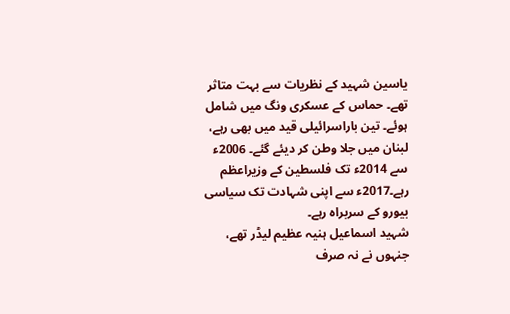یاسین شہید کے نظریات سے بہت متاثر تھے۔ حماس کے عسکری ونگ میں شامل ہوئے۔ تین باراسرائیلی قید میں بھی رہے، لبنان میں جلا وطن کر دیئے گئے۔ 2006ء سے 2014ء تک فلسطین کے وزیراعظم رہے۔2017ء سے اپنی شہادت تک سیاسی بیورو کے سربراہ رہے۔
شہید اسماعیل ہنیہ عظیم لیڈر تھے، جنہوں نے نہ صرف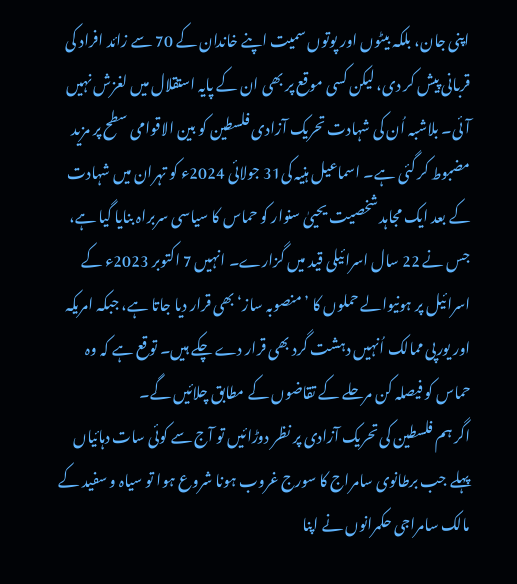اپنی جان، بلکہ بیٹوں اور پوتوں سمیت اپنے خاندان کے 70 سے زائد افراد کی قربانی پیش کر دی، لیکن کسی موقع پر بھی ان کے پایہ استقلال میں لغزش نہیں آئی۔ بلاشبہ اُن کی شہادت تحریک آزادی فلسطین کو بین الاقوامی سطح پر مزید مضبوط کر گئی ہے۔ اسماعیل ہنیہ کی31 جولائی 2024ء کو تہران میں شہادت کے بعد ایک مجاہد شخصیت یحییٰ سنوار کو حماس کا سیاسی سربراہ بنایا گیا ہے، جس نے 22 سال اسرائیلی قید میں گزارے۔ انہیں 7 اکتوبر 2023ء کے اسرائیل پر ہونیوالے حملوں کا ’منصوبہ ساز‘ بھی قرار دیا جاتا ہے، جبکہ امریکہ اور یورپی ممالک اُنہیں دہشت گرد بھی قرار دے چکے ہیں۔ توقع ہے کہ وہ حماس کو فیصلہ کن مرحلے کے تقاضوں کے مطابق چلائیں گے۔
اگر ہم فلسطین کی تحریک آزادی پر نظر دوڑائیں تو آج سے کوئی سات دہائیاں پہلے جب برطانوی سامراج کا سورج غروب ہونا شروع ہوا تو سیاہ و سفید کے مالک سامراجی حکمرانوں نے اپنا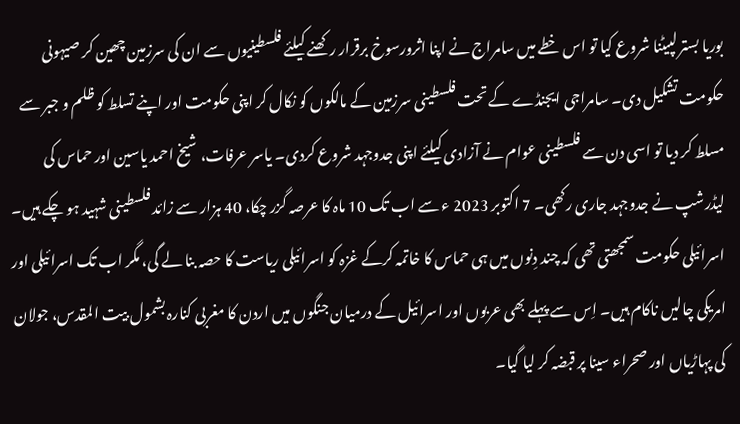بوریا بستر لپیٹنا شروع کیا تو اس خطے میں سامراج نے اپنا اثرورسوخ برقرار رکھنے کیلئے فلسطینیوں سے ان کی سرزمین چھین کر صیہونی حکومت تشکیل دی۔ سامراجی ایجنڈے کے تحت فلسطینی سرزمین کے مالکوں کو نکال کر اپنی حکومت اور اپنے تسلط کو ظلم و جبر سے مسلط کر دیا تو اسی دن سے فلسطینی عوام نے آزادی کیلئے اپنی جدوجہد شروع کردی۔ یاسر عرفات، شیخ احمد یاسین اور حماس کی لیڈرشپ نے جدوجہد جاری رکھی۔ 7 اکتوبر 2023 ء سے اب تک 10 ماہ کا عرصہ گزر چکا، 40 ہزار سے زائد فلسطینی شہید ہو چکے ہیں۔
اسرائیلی حکومت سمجھتی تھی کہ چند دِنوں میں ہی حماس کا خاتمہ کرکے غزہ کو اسرائیلی ریاست کا حصہ بنا لے گی، مگر اب تک اسرائیلی اور امریکی چالیں ناکام ہیں۔ اِس سے پہلے بھی عربوں اور اسرائیل کے درمیان جنگوں میں اردن کا مغربی کنارہ بشمول بیت المقدس، جولان کی پہاڑیاں اور صحراء سینا پر قبضہ کر لیا گیا۔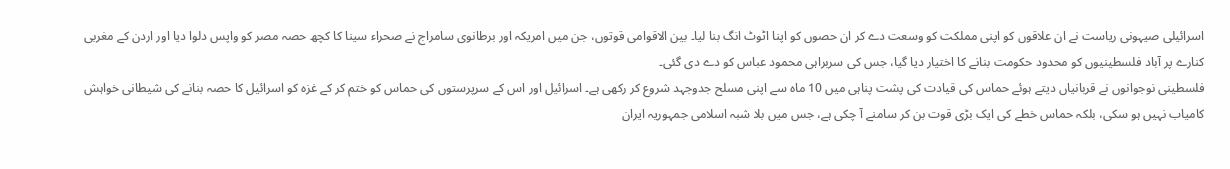اسرائیلی صیہونی ریاست نے ان علاقوں کو اپنی مملکت کو وسعت دے کر ان حصوں کو اپنا اٹوٹ انگ بنا لیا۔ بین الاقوامی قوتوں، جن میں امریکہ اور برطانوی سامراج نے صحراء سینا کا کچھ حصہ مصر کو واپس دلوا دیا اور اردن کے مغربی کنارے پر آباد فلسطینیوں کو محدود حکومت بنانے کا اختیار دیا گیا، جس کی سربراہی محمود عباس کو دے دی گئی۔
فلسطینی نوجوانوں نے قربانیاں دیتے ہوئے حماس کی قیادت کی پشت پناہی میں 10 ماہ سے اپنی مسلح جدوجہد شروع کر رکھی ہے۔ اسرائیل اور اس کے سرپرستوں کی حماس کو ختم کر کے غزہ کو اسرائیل کا حصہ بنانے کی شیطانی خواہش کامیاب نہیں ہو سکی، بلکہ حماس خطے کی ایک بڑی قوت بن کر سامنے آ چکی ہے، جس میں بلا شبہ اسلامی جمہوریہ ایران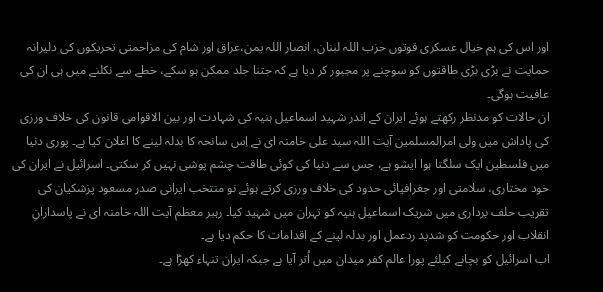اور اس کی ہم خیال عسکری قوتوں حزب اللہ لبنان، انصار اللہ یمن،عراق اور شام کی مزاحمتی تحریکوں کی دلیرانہ حمایت نے بڑی بڑی طاقتوں کو سوچنے پر مجبور کر دیا ہے کہ جتنا جلد ممکن ہو سکے، خطے سے نکلنے میں ہی ان کی عافیت ہوگی۔
ان حالات کو مدنظر رکھتے ہوئے ایران کے اندر شہید اسماعیل ہنیہ کی شہادت اور بین الاقوامی قانون کی خلاف ورزی کی پاداش میں ولی امرالمسلمین آیت اللہ سید علی خامنہ ای نے اِس سانحہ کا بدلہ لینے کا اعلان کیا ہے۔ پوری دنیا میں فلسطین ایک سلگتا ہوا ایشو ہے، جس سے دنیا کی کوئی طاقت چشم پوشی نہیں کر سکتی۔ اسرائیل نے ایران کی خود مختاری، سلامتی اور جغرافیائی حدود کی خلاف ورزی کرتے ہوئے نو منتخب ایرانی صدر مسعود پزشکیان کی تقریب حلف برداری میں شریک اسماعیل ہنیہ کو تہران میں شہید کیا۔ رہبر معظم آیت اللہ خامنہ ای نے پاسدارانِ انقلاب اور حکومت کو شدید ردعمل اور بدلہ لینے کے اقدامات کا حکم دیا ہے۔
اب اسرائیل کو بچانے کیلئے پورا عالم کفر میدان میں اُتر آیا ہے جبکہ ایران تنہاء کھڑا ہے۔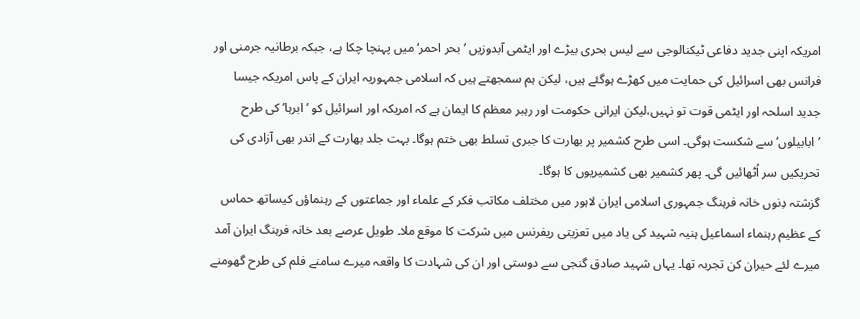امریکہ اپنی جدید دفاعی ٹیکنالوجی سے لیس بحری بیڑے اور ایٹمی آبدوزیں ’بحر احمر‘ میں پہنچا چکا ہے، جبکہ برطانیہ جرمنی اور فرانس بھی اسرائیل کی حمایت میں کھڑے ہوگئے ہیں، لیکن ہم سمجھتے ہیں کہ اسلامی جمہوریہ ایران کے پاس امریکہ جیسا جدید اسلحہ اور ایٹمی قوت تو نہیں،لیکن ایرانی حکومت اور رہبر معظم کا ایمان ہے کہ امریکہ اور اسرائیل کو ’ابرہا‘کی طرح ’ابابیلوں‘ سے شکست ہوگی۔ اسی طرح کشمیر پر بھارت کا جبری تسلط بھی ختم ہوگا۔ بہت جلد بھارت کے اندر بھی آزادی کی تحریکیں سر اُٹھائیں گی۔ پھر کشمیر بھی کشمیریوں کا ہوگا۔
گزشتہ دِنوں خانہ فرہنگ جمہوری اسلامی ایران لاہور میں مختلف مکاتب فکر کے علماء اور جماعتوں کے رہنماؤں کیساتھ حماس کے عظیم رہنماء اسماعیل ہنیہ شہید کی یاد میں تعزیتی ریفرنس میں شرکت کا موقع ملا۔ طویل عرصے بعد خانہ فرہنگ ایران آمد میرے لئے حیران کن تجربہ تھا۔ یہاں شہید صادق گنجی سے دوستی اور ان کی شہادت کا واقعہ میرے سامنے فلم کی طرح گھومنے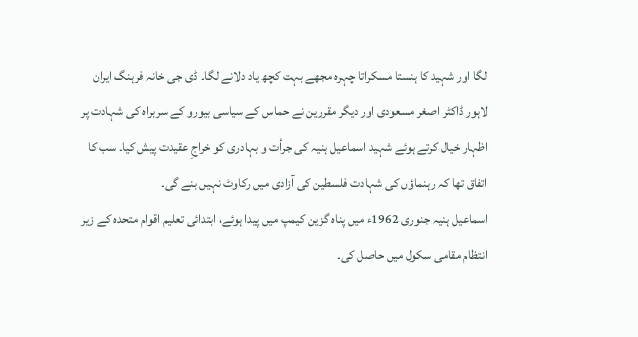لگا اور شہید کا ہنستا مسکراتا چہرہ مجھے بہت کچھ یاد دلانے لگا۔ ڈی جی خانہ فرہنگ ایران لاہور ڈاکٹر اصغر مسعودی اور دیگر مقررین نے حماس کے سیاسی بیورو کے سربراہ کی شہادت پر اظہار خیال کرتے ہوئے شہید اسماعیل ہنیہ کی جرأت و بہادری کو خراجِ عقیدت پیش کیا۔ سب کا اتفاق تھا کہ رہنماؤں کی شہادت فلسطین کی آزادی میں رکاوٹ نہیں بنے گی۔
اسماعیل ہنیہ جنوری 1962ء میں پناہ گزین کیمپ میں پیدا ہوئے، ابتدائی تعلیم اقوام متحدہ کے زیر انتظام مقامی سکول میں حاصل کی۔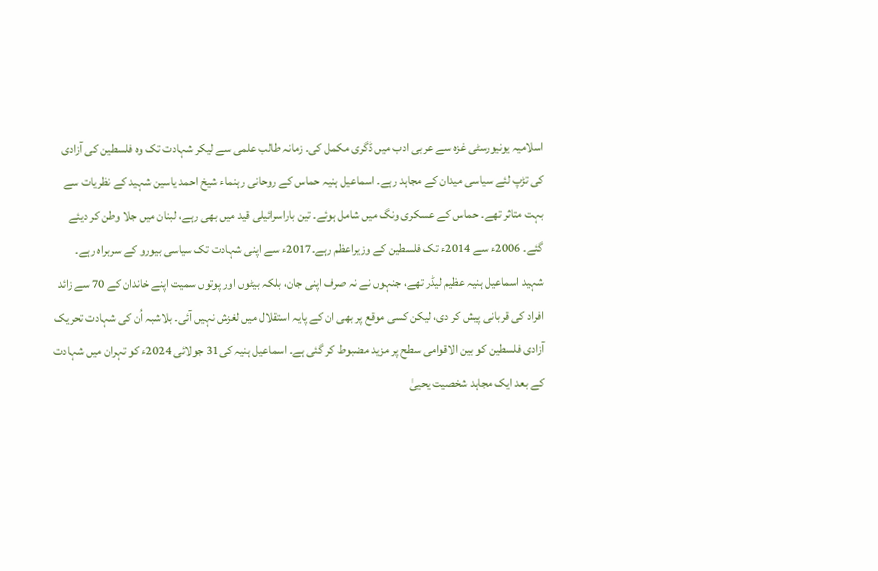اسلامیہ یونیورسٹی غزہ سے عربی ادب میں ڈگری مکمل کی۔ زمانہ طالب علمی سے لیکر شہادت تک وہ فلسطین کی آزادی کی تڑپ لئے سیاسی میدان کے مجاہد رہے۔ اسماعیل ہنیہ حماس کے روحانی رہنماء شیخ احمد یاسین شہید کے نظریات سے بہت متاثر تھے۔ حماس کے عسکری ونگ میں شامل ہوئے۔ تین باراسرائیلی قید میں بھی رہے، لبنان میں جلا وطن کر دیئے گئے۔ 2006ء سے 2014ء تک فلسطین کے وزیراعظم رہے۔2017ء سے اپنی شہادت تک سیاسی بیورو کے سربراہ رہے۔
شہید اسماعیل ہنیہ عظیم لیڈر تھے، جنہوں نے نہ صرف اپنی جان، بلکہ بیٹوں اور پوتوں سمیت اپنے خاندان کے 70 سے زائد افراد کی قربانی پیش کر دی، لیکن کسی موقع پر بھی ان کے پایہ استقلال میں لغزش نہیں آئی۔ بلاشبہ اُن کی شہادت تحریک آزادی فلسطین کو بین الاقوامی سطح پر مزید مضبوط کر گئی ہے۔ اسماعیل ہنیہ کی31 جولائی 2024ء کو تہران میں شہادت کے بعد ایک مجاہد شخصیت یحییٰ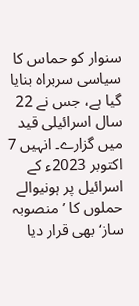سنوار کو حماس کا سیاسی سربراہ بنایا گیا ہے، جس نے 22 سال اسرائیلی قید میں گزارے۔ انہیں 7 اکتوبر 2023ء کے اسرائیل پر ہونیوالے حملوں کا ’منصوبہ ساز‘ بھی قرار دیا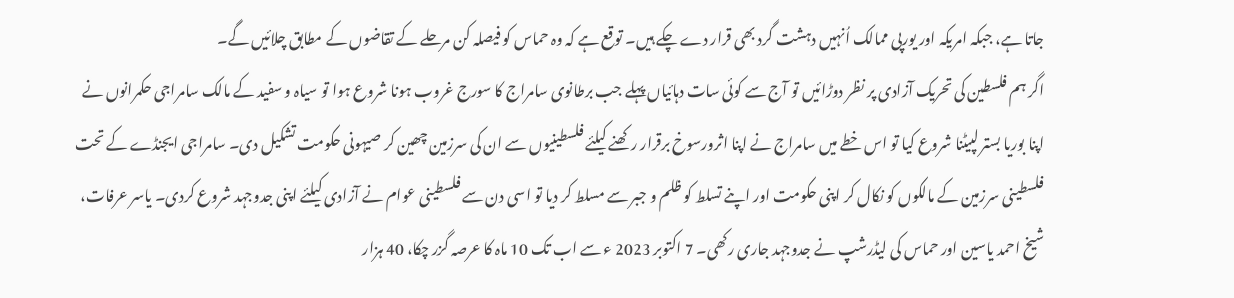جاتا ہے، جبکہ امریکہ اور یورپی ممالک اُنہیں دہشت گرد بھی قرار دے چکے ہیں۔ توقع ہے کہ وہ حماس کو فیصلہ کن مرحلے کے تقاضوں کے مطابق چلائیں گے۔
اگر ہم فلسطین کی تحریک آزادی پر نظر دوڑائیں تو آج سے کوئی سات دہائیاں پہلے جب برطانوی سامراج کا سورج غروب ہونا شروع ہوا تو سیاہ و سفید کے مالک سامراجی حکمرانوں نے اپنا بوریا بستر لپیٹنا شروع کیا تو اس خطے میں سامراج نے اپنا اثرورسوخ برقرار رکھنے کیلئے فلسطینیوں سے ان کی سرزمین چھین کر صیہونی حکومت تشکیل دی۔ سامراجی ایجنڈے کے تحت فلسطینی سرزمین کے مالکوں کو نکال کر اپنی حکومت اور اپنے تسلط کو ظلم و جبر سے مسلط کر دیا تو اسی دن سے فلسطینی عوام نے آزادی کیلئے اپنی جدوجہد شروع کردی۔ یاسر عرفات، شیخ احمد یاسین اور حماس کی لیڈرشپ نے جدوجہد جاری رکھی۔ 7 اکتوبر 2023 ء سے اب تک 10 ماہ کا عرصہ گزر چکا، 40 ہزار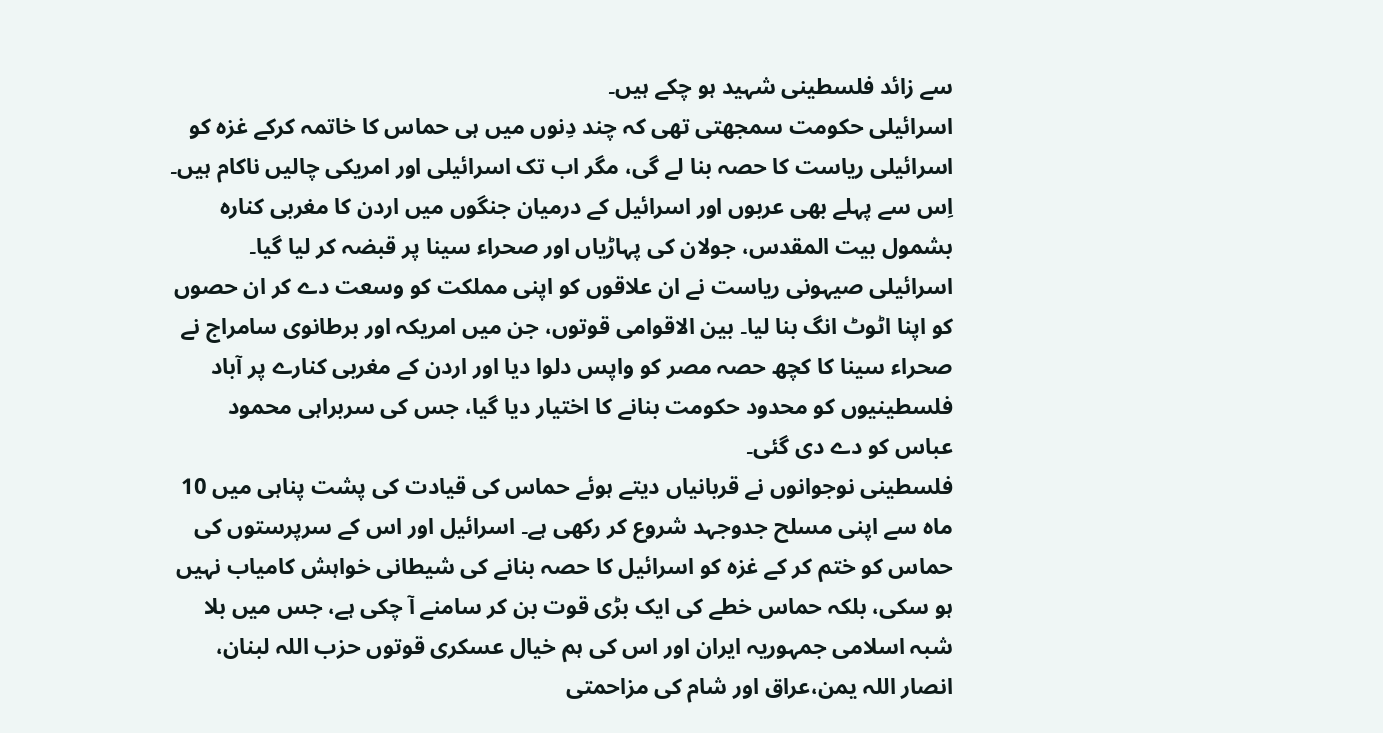سے زائد فلسطینی شہید ہو چکے ہیں۔
اسرائیلی حکومت سمجھتی تھی کہ چند دِنوں میں ہی حماس کا خاتمہ کرکے غزہ کو اسرائیلی ریاست کا حصہ بنا لے گی، مگر اب تک اسرائیلی اور امریکی چالیں ناکام ہیں۔ اِس سے پہلے بھی عربوں اور اسرائیل کے درمیان جنگوں میں اردن کا مغربی کنارہ بشمول بیت المقدس، جولان کی پہاڑیاں اور صحراء سینا پر قبضہ کر لیا گیا۔ اسرائیلی صیہونی ریاست نے ان علاقوں کو اپنی مملکت کو وسعت دے کر ان حصوں کو اپنا اٹوٹ انگ بنا لیا۔ بین الاقوامی قوتوں، جن میں امریکہ اور برطانوی سامراج نے صحراء سینا کا کچھ حصہ مصر کو واپس دلوا دیا اور اردن کے مغربی کنارے پر آباد فلسطینیوں کو محدود حکومت بنانے کا اختیار دیا گیا، جس کی سربراہی محمود عباس کو دے دی گئی۔
فلسطینی نوجوانوں نے قربانیاں دیتے ہوئے حماس کی قیادت کی پشت پناہی میں 10 ماہ سے اپنی مسلح جدوجہد شروع کر رکھی ہے۔ اسرائیل اور اس کے سرپرستوں کی حماس کو ختم کر کے غزہ کو اسرائیل کا حصہ بنانے کی شیطانی خواہش کامیاب نہیں ہو سکی، بلکہ حماس خطے کی ایک بڑی قوت بن کر سامنے آ چکی ہے، جس میں بلا شبہ اسلامی جمہوریہ ایران اور اس کی ہم خیال عسکری قوتوں حزب اللہ لبنان، انصار اللہ یمن،عراق اور شام کی مزاحمتی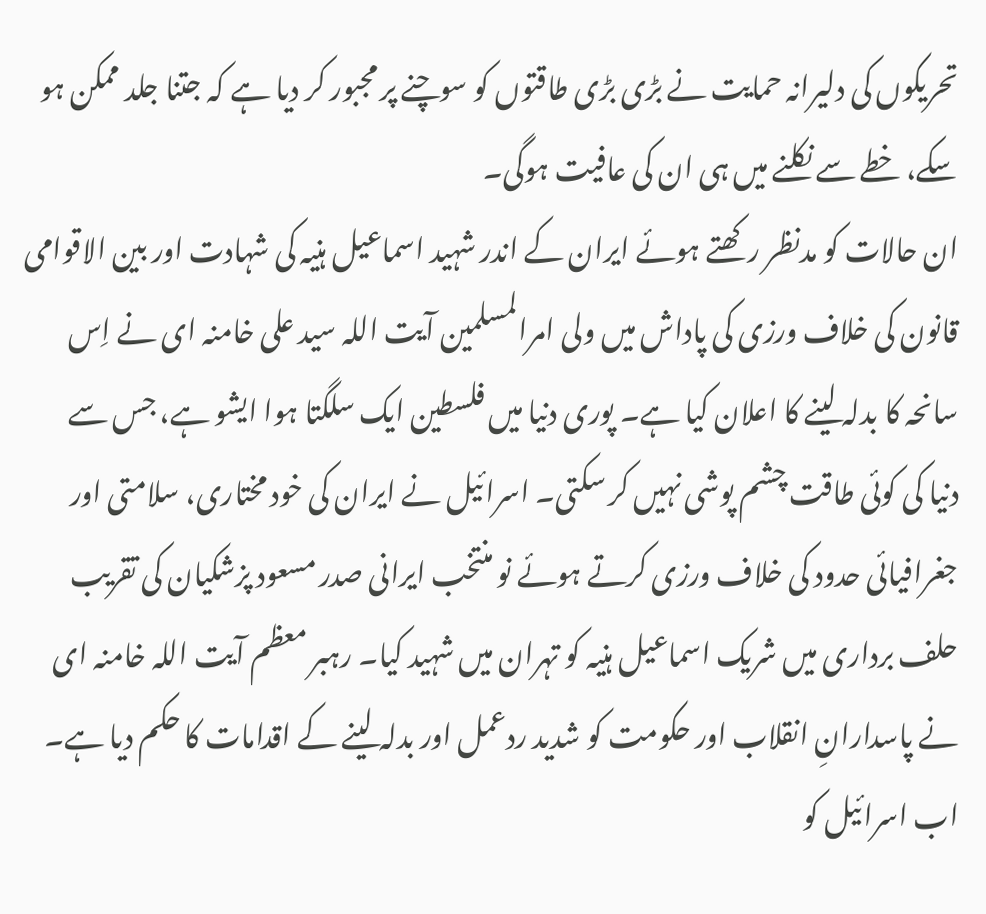تحریکوں کی دلیرانہ حمایت نے بڑی بڑی طاقتوں کو سوچنے پر مجبور کر دیا ہے کہ جتنا جلد ممکن ہو سکے، خطے سے نکلنے میں ہی ان کی عافیت ہوگی۔
ان حالات کو مدنظر رکھتے ہوئے ایران کے اندر شہید اسماعیل ہنیہ کی شہادت اور بین الاقوامی قانون کی خلاف ورزی کی پاداش میں ولی امرالمسلمین آیت اللہ سید علی خامنہ ای نے اِس سانحہ کا بدلہ لینے کا اعلان کیا ہے۔ پوری دنیا میں فلسطین ایک سلگتا ہوا ایشو ہے، جس سے دنیا کی کوئی طاقت چشم پوشی نہیں کر سکتی۔ اسرائیل نے ایران کی خود مختاری، سلامتی اور جغرافیائی حدود کی خلاف ورزی کرتے ہوئے نو منتخب ایرانی صدر مسعود پزشکیان کی تقریب حلف برداری میں شریک اسماعیل ہنیہ کو تہران میں شہید کیا۔ رہبر معظم آیت اللہ خامنہ ای نے پاسدارانِ انقلاب اور حکومت کو شدید ردعمل اور بدلہ لینے کے اقدامات کا حکم دیا ہے۔
اب اسرائیل کو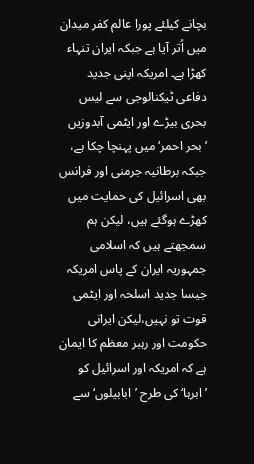بچانے کیلئے پورا عالم کفر میدان میں اُتر آیا ہے جبکہ ایران تنہاء کھڑا ہے۔ امریکہ اپنی جدید دفاعی ٹیکنالوجی سے لیس بحری بیڑے اور ایٹمی آبدوزیں ’بحر احمر‘ میں پہنچا چکا ہے، جبکہ برطانیہ جرمنی اور فرانس بھی اسرائیل کی حمایت میں کھڑے ہوگئے ہیں، لیکن ہم سمجھتے ہیں کہ اسلامی جمہوریہ ایران کے پاس امریکہ جیسا جدید اسلحہ اور ایٹمی قوت تو نہیں،لیکن ایرانی حکومت اور رہبر معظم کا ایمان ہے کہ امریکہ اور اسرائیل کو ’ابرہا‘کی طرح ’ابابیلوں‘ سے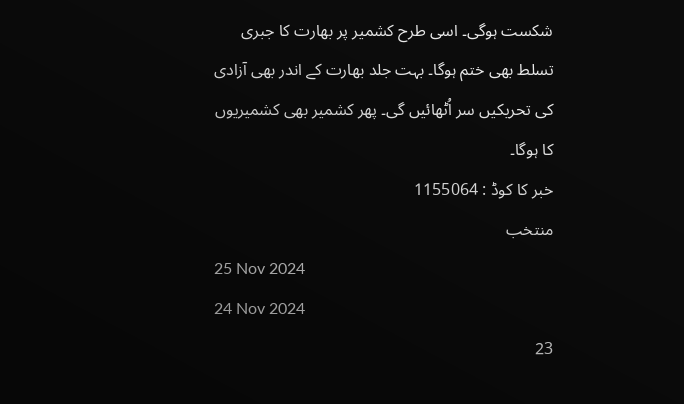شکست ہوگی۔ اسی طرح کشمیر پر بھارت کا جبری تسلط بھی ختم ہوگا۔ بہت جلد بھارت کے اندر بھی آزادی کی تحریکیں سر اُٹھائیں گی۔ پھر کشمیر بھی کشمیریوں کا ہوگا۔
خبر کا کوڈ : 1155064
منتخب
25 Nov 2024
24 Nov 2024
23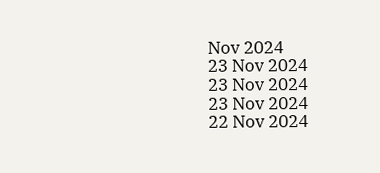Nov 2024
23 Nov 2024
23 Nov 2024
23 Nov 2024
22 Nov 2024